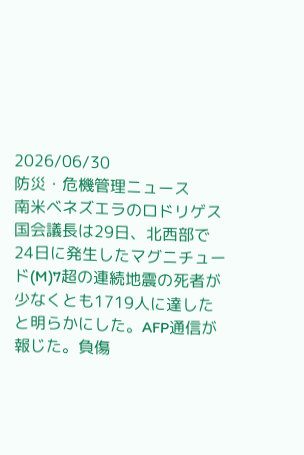2026/06/30
防災・危機管理ニュース
南米ベネズエラのロドリゲス国会議長は29日、北西部で24日に発生したマグニチュード(M)7超の連続地震の死者が少なくとも1719人に達したと明らかにした。AFP通信が報じた。負傷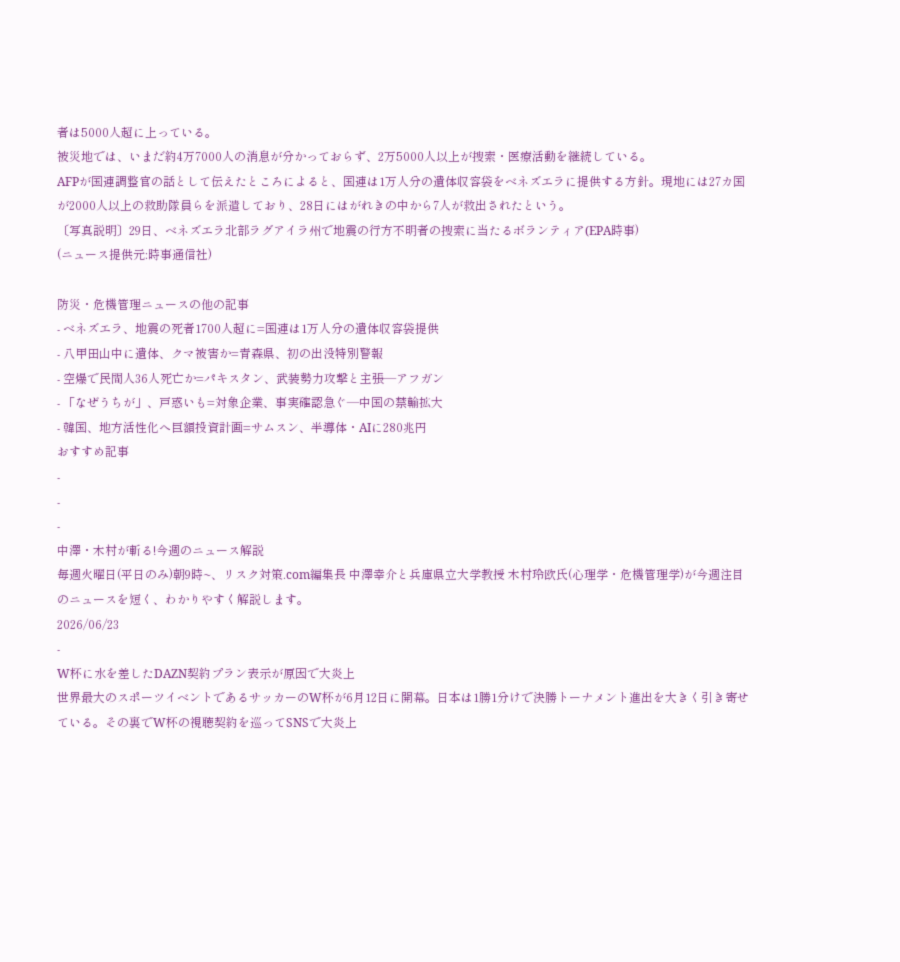者は5000人超に上っている。
被災地では、いまだ約4万7000人の消息が分かっておらず、2万5000人以上が捜索・医療活動を継続している。
AFPが国連調整官の話として伝えたところによると、国連は1万人分の遺体収容袋をベネズエラに提供する方針。現地には27カ国が2000人以上の救助隊員らを派遣しており、28日にはがれきの中から7人が救出されたという。
〔写真説明〕29日、ベネズエラ北部ラグアイラ州で地震の行方不明者の捜索に当たるボランティア(EPA時事)
(ニュース提供元:時事通信社)

防災・危機管理ニュースの他の記事
- ベネズエラ、地震の死者1700人超に=国連は1万人分の遺体収容袋提供
- 八甲田山中に遺体、クマ被害か=青森県、初の出没特別警報
- 空爆で民間人36人死亡か=パキスタン、武装勢力攻撃と主張―アフガン
- 「なぜうちが」、戸惑いも=対象企業、事実確認急ぐ―中国の禁輸拡大
- 韓国、地方活性化へ巨額投資計画=サムスン、半導体・AIに280兆円
おすすめ記事
-
-
-
中澤・木村が斬る!今週のニュース解説
毎週火曜日(平日のみ)朝9時~、リスク対策.com編集長 中澤幸介と兵庫県立大学教授 木村玲欧氏(心理学・危機管理学)が今週注目のニュースを短く、わかりやすく解説します。
2026/06/23
-
W杯に水を差したDAZN契約プラン表示が原因で大炎上
世界最大のスポーツイベントであるサッカーのW杯が6月12日に開幕。日本は1勝1分けで決勝トーナメント進出を大きく引き寄せている。その裏でW杯の視聴契約を巡ってSNSで大炎上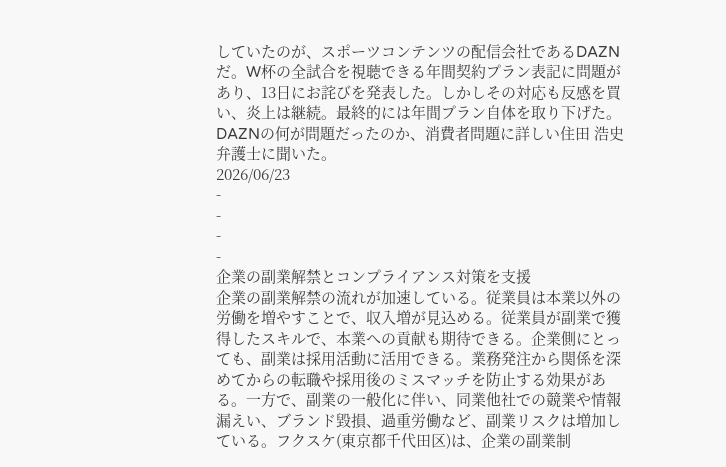していたのが、スポーツコンテンツの配信会社であるDAZNだ。W杯の全試合を視聴できる年間契約プラン表記に問題があり、13日にお詫びを発表した。しかしその対応も反感を買い、炎上は継続。最終的には年間プラン自体を取り下げた。DAZNの何が問題だったのか、消費者問題に詳しい住田 浩史弁護士に聞いた。
2026/06/23
-
-
-
-
企業の副業解禁とコンプライアンス対策を支援
企業の副業解禁の流れが加速している。従業員は本業以外の労働を増やすことで、収入増が見込める。従業員が副業で獲得したスキルで、本業への貢献も期待できる。企業側にとっても、副業は採用活動に活用できる。業務発注から関係を深めてからの転職や採用後のミスマッチを防止する効果がある。一方で、副業の一般化に伴い、同業他社での競業や情報漏えい、ブランド毀損、過重労働など、副業リスクは増加している。フクスケ(東京都千代田区)は、企業の副業制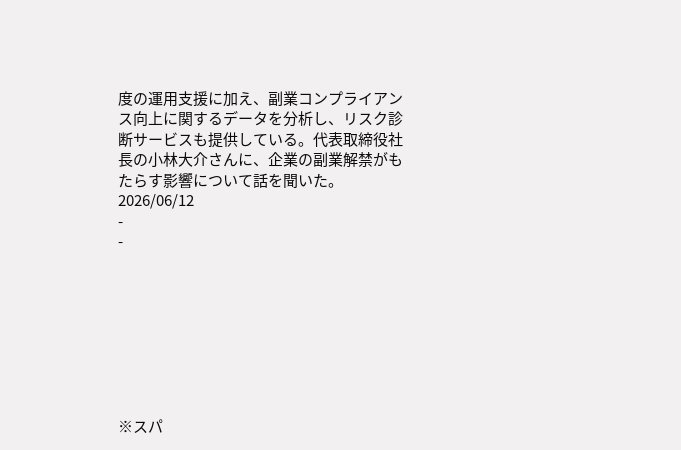度の運用支援に加え、副業コンプライアンス向上に関するデータを分析し、リスク診断サービスも提供している。代表取締役社長の小林大介さんに、企業の副業解禁がもたらす影響について話を聞いた。
2026/06/12
-
-








※スパ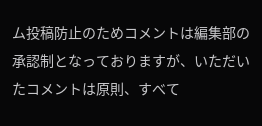ム投稿防止のためコメントは編集部の承認制となっておりますが、いただいたコメントは原則、すべて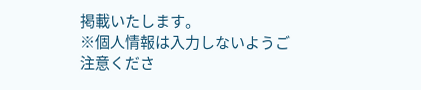掲載いたします。
※個人情報は入力しないようご注意くださ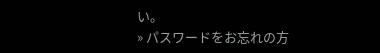い。
» パスワードをお忘れの方